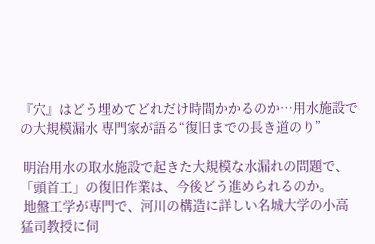『穴』はどう埋めてどれだけ時間かかるのか…用水施設での大規模漏水 専門家が語る“復旧までの長き道のり”

 明治用水の取水施設で起きた大規模な水漏れの問題で、「頭首工」の復旧作業は、今後どう進められるのか。
 地盤工学が専門で、河川の構造に詳しい名城大学の小高猛司教授に伺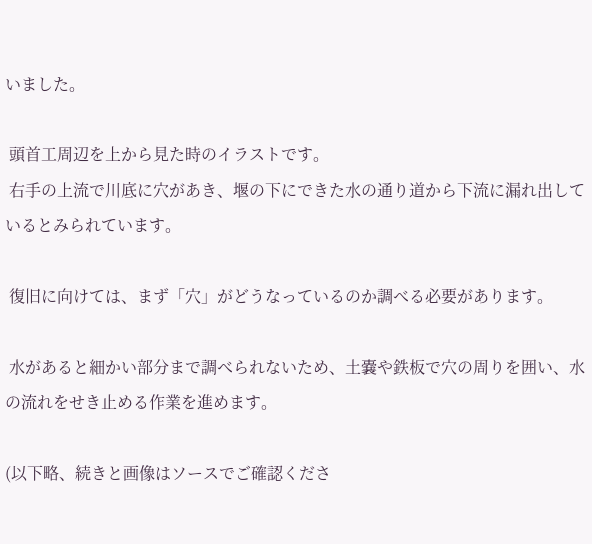いました。

 頭首工周辺を上から見た時のイラストです。
 右手の上流で川底に穴があき、堰の下にできた水の通り道から下流に漏れ出しているとみられています。

 復旧に向けては、まず「穴」がどうなっているのか調べる必要があります。

 水があると細かい部分まで調べられないため、土嚢や鉄板で穴の周りを囲い、水の流れをせき止める作業を進めます。

(以下略、続きと画像はソースでご確認くださ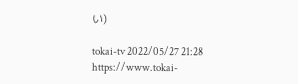い)

tokai-tv 2022/05/27 21:28
https://www.tokai-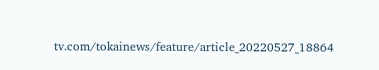tv.com/tokainews/feature/article_20220527_18864